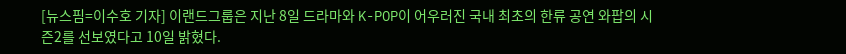[뉴스핌=이수호 기자] 이랜드그룹은 지난 8일 드라마와 K-POP이 어우러진 국내 최초의 한류 공연 와팝의 시즌2를 선보였다고 10일 밝혔다.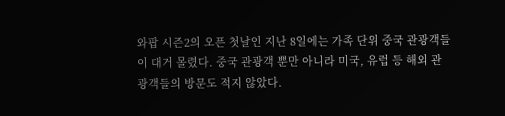와팝 시즌2의 오픈 첫날인 지난 8일에는 가족 단위 중국 관광객들이 대거 몰렸다. 중국 관광객 뿐만 아니라 미국, 유럽 등 해외 관광객들의 방문도 적지 않았다.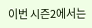이번 시즌2에서는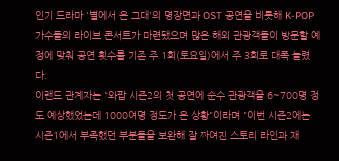인기 드라마 '별에서 온 그대'의 명장면과 OST 공연을 비롯해 K-POP 가수들의 라이브 콘서트가 마련됐으며 많은 해외 관광객들이 방문할 예정에 맞춰 공연 횟수를 기존 주 1회(토요일)에서 주 3회로 대폭 늘렸다.
이랜드 관계자는 "와팝 시즌2의 첫 공연에 순수 관광객을 6~700명 정도 예상했었는데 1000여명 정도가 온 상황"이라며 "이번 시즌2에는 시즌1에서 부족했던 부분들을 보완해 잘 짜여진 스토리 라인과 재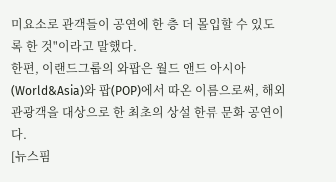미요소로 관객들이 공연에 한 층 더 몰입할 수 있도록 한 것"이라고 말했다.
한편, 이랜드그룹의 와팝은 월드 앤드 아시아(World&Asia)와 팝(POP)에서 따온 이름으로써, 해외 관광객을 대상으로 한 최초의 상설 한류 문화 공연이다.
[뉴스핌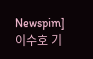Newspim] 이수호 기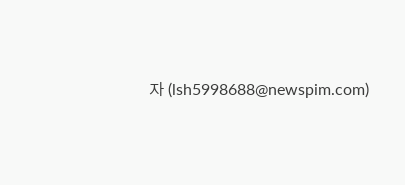자 (lsh5998688@newspim.com)